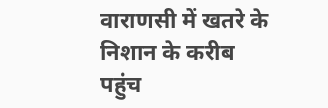वाराणसी में खतरे के निशान के करीब पहुंच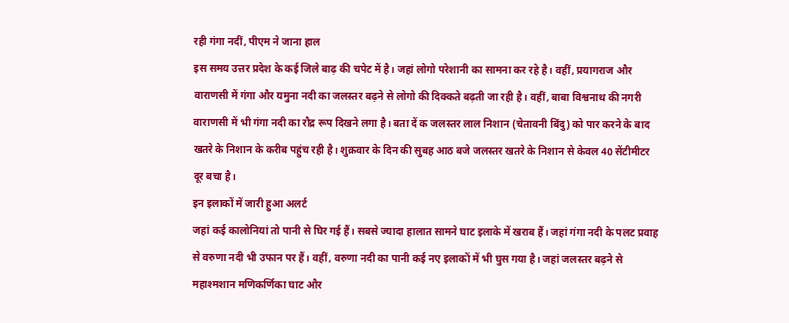रही गंगा नदीं, पीएम ने जाना हाल
इस समय उत्तर प्रदेश के कई जिले बाढ़ की चपेट में है। जहां लोगो परेशानी का सामना कर रहे है। वहीं, प्रयागराज और वाराणसी में गंगा और यमुना नदी का जलस्तर बढ़ने से लोगो की दिक्कते बढ़ती जा रही है। वहीं, बाबा विश्वनाथ की नगरी वाराणसी में भी गंगा नदी का रौद्र रूप दिखने लगा है। बता दें क जलस्तर लाल निशान (चेतावनी बिंदु) को पार करने के बाद खतरे के निशान के करीब पहुंच रही है। शुक्रवार के दिन की सुबह आठ बजे जलस्तर खतरे के निशान से केवल 40 सेंटीमीटर दूर बचा है।
इन इलाकों में जारी हुआ अलर्ट
जहां कई कालोनियां तो पानी से घिर गई हैं। सबसे ज्यादा हालात सामने घाट इलाके में खराब हैं। जहां गंगा नदी के पलट प्रवाह से वरुणा नदी भी उफान पर हैं। वहीं, वरुणा नदी का पानी कई नए इलाकों में भी घुस गया है। जहां जलस्तर बढ़ने से महाश्मशान मणिकर्णिका घाट और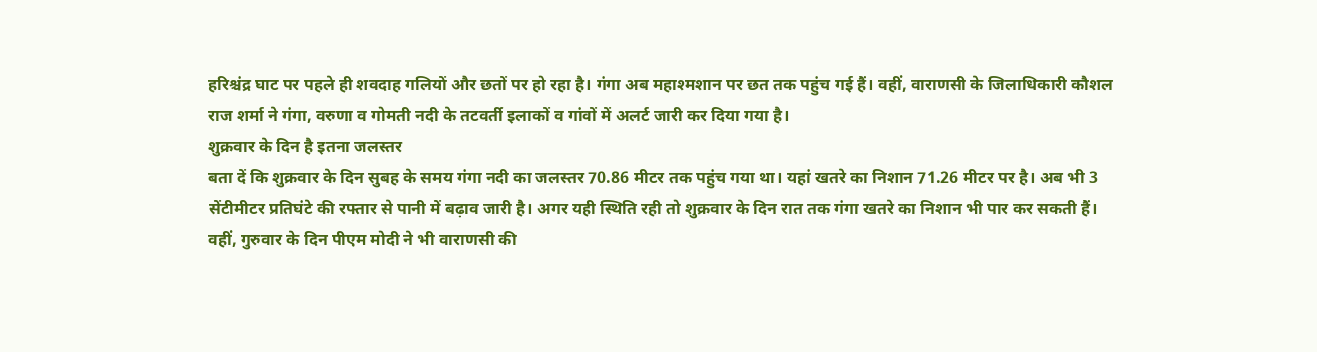हरिश्चंद्र घाट पर पहले ही शवदाह गलियों और छतों पर हो रहा है। गंगा अब महाश्मशान पर छत तक पहुंच गई हैं। वहीं, वाराणसी के जिलाधिकारी कौशल राज शर्मा ने गंगा, वरुणा व गोमती नदी के तटवर्ती इलाकों व गांवों में अलर्ट जारी कर दिया गया है।
शुक्रवार के दिन है इतना जलस्तर
बता दें कि शुक्रवार के दिन सुबह के समय गंगा नदी का जलस्तर 70.86 मीटर तक पहुंच गया था। यहां खतरे का निशान 71.26 मीटर पर है। अब भी 3 सेंटीमीटर प्रतिघंटे की रफ्तार से पानी में बढ़ाव जारी है। अगर यही स्थिति रही तो शुक्रवार के दिन रात तक गंगा खतरे का निशान भी पार कर सकती हैं। वहीं, गुरुवार के दिन पीएम मोदी ने भी वाराणसी की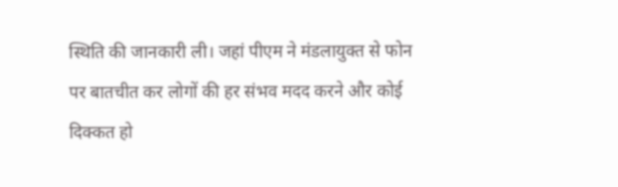स्थिति की जानकारी ली। जहां पीएम ने मंडलायुक्त से फोन पर बातचीत कर लोगों की हर संभव मदद करने और कोई दिक्कत हो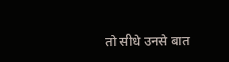तो सीधे उनसे बात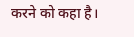करने को कहा है।